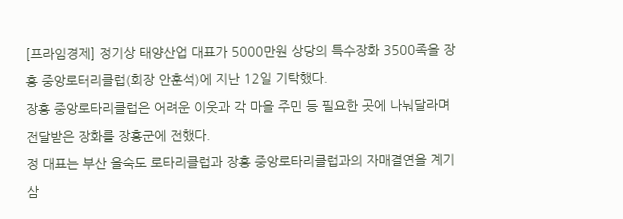[프라임경제] 정기상 태양산업 대표가 5000만원 상당의 특수장화 3500족을 장흥 중앙로터리클럽(회장 안훈석)에 지난 12일 기탁했다.
장흥 중앙로타리클럽은 어려운 이웃과 각 마을 주민 등 필요한 곳에 나눠달라며 전달받은 장화를 장흥군에 전했다.
정 대표는 부산 을숙도 로타리클럽과 장흥 중앙로타리클럽과의 자매결연을 계기 삼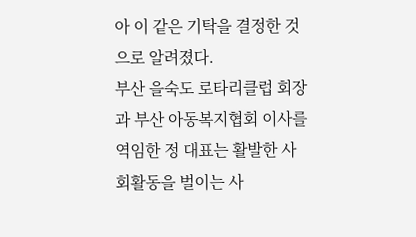아 이 같은 기탁을 결정한 것으로 알려졌다.
부산 을숙도 로타리클럽 회장과 부산 아동복지협회 이사를 역임한 정 대표는 활발한 사회활동을 벌이는 사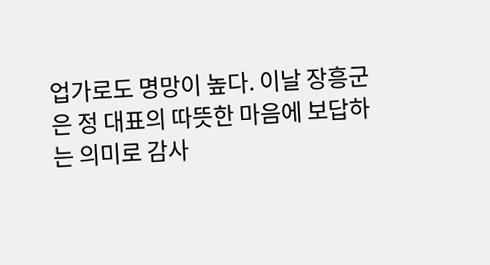업가로도 명망이 높다. 이날 장흥군은 정 대표의 따뜻한 마음에 보답하는 의미로 감사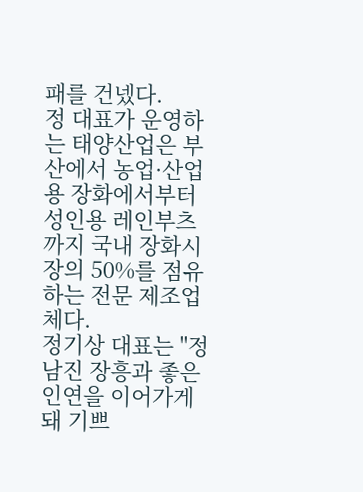패를 건넸다.
정 대표가 운영하는 태양산업은 부산에서 농업·산업용 장화에서부터 성인용 레인부츠까지 국내 장화시장의 50%를 점유하는 전문 제조업체다.
정기상 대표는 "정남진 장흥과 좋은 인연을 이어가게 돼 기쁘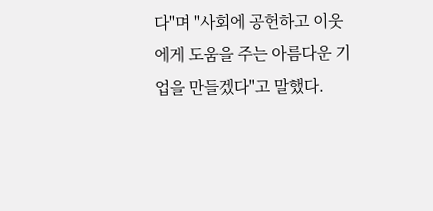다"며 "사회에 공헌하고 이웃에게 도움을 주는 아름다운 기업을 만들겠다"고 말했다.